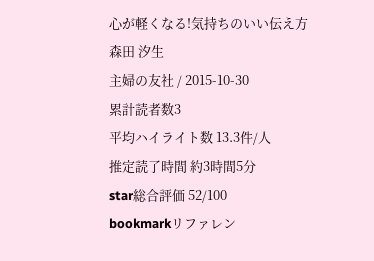心が軽くなる!気持ちのいい伝え方
森田 汐生
主婦の友社 / 2015-10-30
累計読者数3
平均ハイライト数 13.3件/人
推定読了時間 約3時間5分
star総合評価 52/100
bookmarkリファレン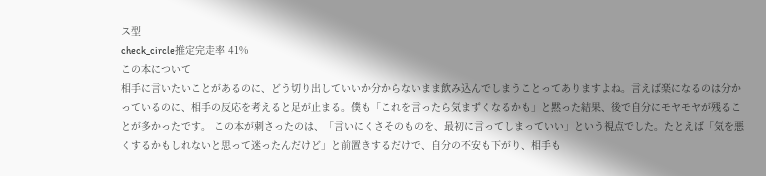ス型
check_circle推定完走率 41%
この本について
相手に言いたいことがあるのに、どう切り出していいか分からないまま飲み込んでしまうことってありますよね。言えば楽になるのは分かっているのに、相手の反応を考えると足が止まる。僕も「これを言ったら気まずくなるかも」と黙った結果、後で自分にモヤモヤが残ることが多かったです。 この本が刺さったのは、「言いにくさそのものを、最初に言ってしまっていい」という視点でした。たとえば「気を悪くするかもしれないと思って迷ったんだけど」と前置きするだけで、自分の不安も下がり、相手も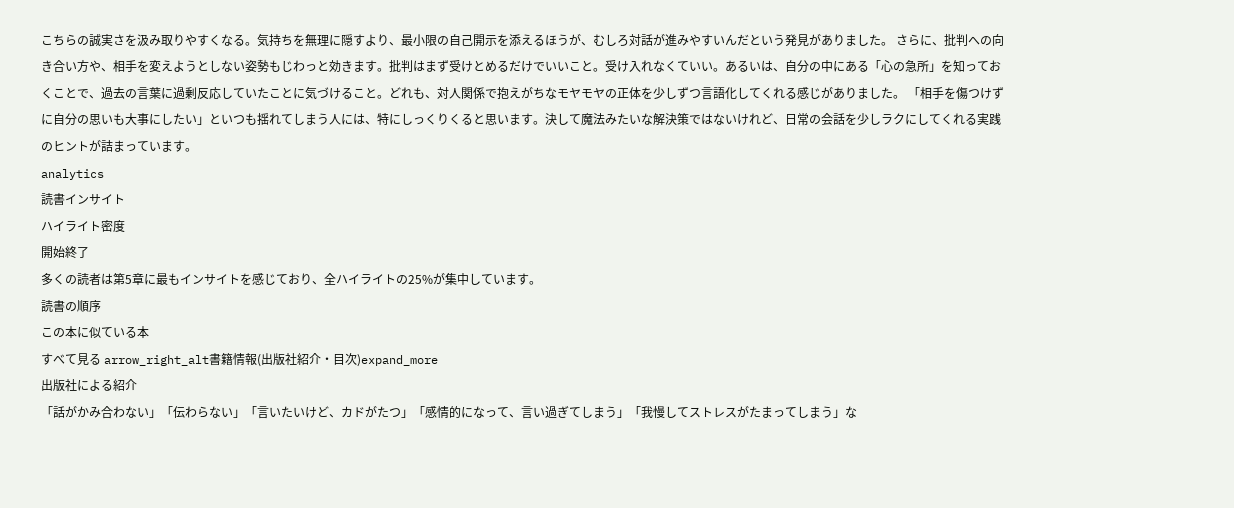こちらの誠実さを汲み取りやすくなる。気持ちを無理に隠すより、最小限の自己開示を添えるほうが、むしろ対話が進みやすいんだという発見がありました。 さらに、批判への向き合い方や、相手を変えようとしない姿勢もじわっと効きます。批判はまず受けとめるだけでいいこと。受け入れなくていい。あるいは、自分の中にある「心の急所」を知っておくことで、過去の言葉に過剰反応していたことに気づけること。どれも、対人関係で抱えがちなモヤモヤの正体を少しずつ言語化してくれる感じがありました。 「相手を傷つけずに自分の思いも大事にしたい」といつも揺れてしまう人には、特にしっくりくると思います。決して魔法みたいな解決策ではないけれど、日常の会話を少しラクにしてくれる実践のヒントが詰まっています。
analytics
読書インサイト
ハイライト密度
開始終了
多くの読者は第5章に最もインサイトを感じており、全ハイライトの25%が集中しています。
読書の順序
この本に似ている本
すべて見る arrow_right_alt書籍情報(出版社紹介・目次)expand_more
出版社による紹介
「話がかみ合わない」「伝わらない」「言いたいけど、カドがたつ」「感情的になって、言い過ぎてしまう」「我慢してストレスがたまってしまう」な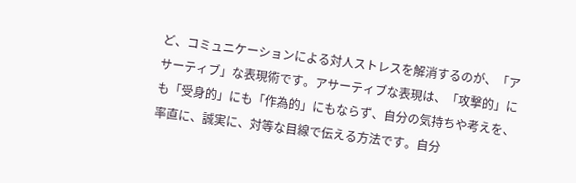ど、コミュニケーションによる対人ストレスを解消するのが、「アサーティブ」な表現術です。アサーティブな表現は、「攻撃的」にも「受身的」にも「作為的」にもならず、自分の気持ちや考えを、率直に、誠実に、対等な目線で伝える方法です。自分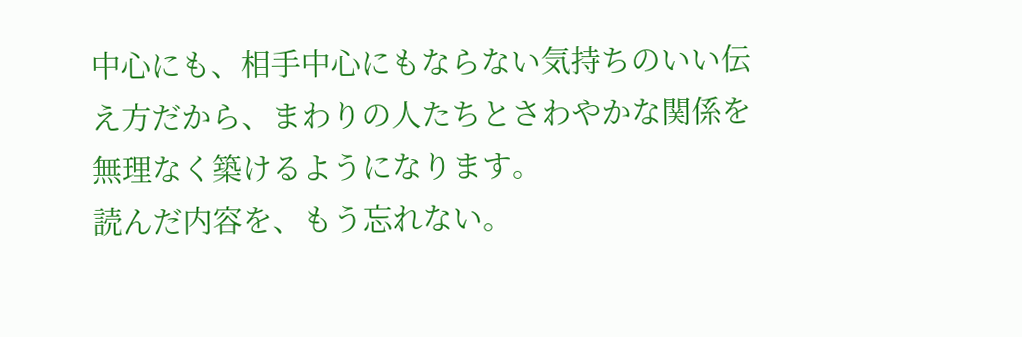中心にも、相手中心にもならない気持ちのいい伝え方だから、まわりの人たちとさわやかな関係を無理なく築けるようになります。
読んだ内容を、もう忘れない。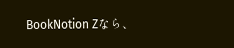BookNotion Zなら、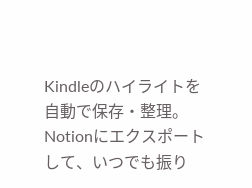Kindleのハイライトを自動で保存・整理。Notionにエクスポートして、いつでも振り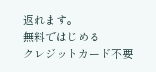返れます。
無料ではじめる
クレジットカード不要